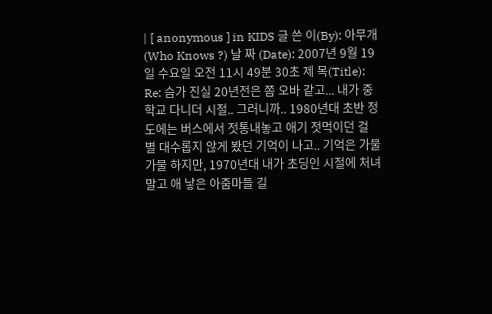| [ anonymous ] in KIDS 글 쓴 이(By): 아무개 (Who Knows ?) 날 짜 (Date): 2007년 9월 19일 수요일 오전 11시 49분 30초 제 목(Title): Re: 슴가 진실 20년전은 쫌 오바 같고... 내가 중학교 다니더 시절.. 그러니까.. 1980년대 초반 정도에는 버스에서 젓통내놓고 애기 젓먹이던 걸 별 대수롭지 않게 봤던 기억이 나고.. 기억은 가물 가물 하지만, 1970년대 내가 초딩인 시절에 처녀말고 애 낳은 아줌마들 길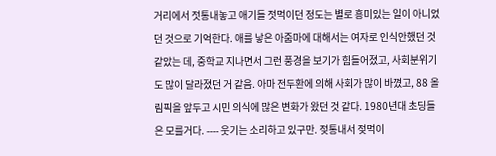거리에서 젓통내놓고 애기들 젓먹이던 정도는 별로 흥미있는 일이 아니었던 것으로 기억한다. 애를 낳은 아줌마에 대해서는 여자로 인식안했던 것 같았는 데, 중학교 지나면서 그런 풍경을 보기가 힘들어졌고, 사회분위기도 많이 달라졌던 거 같음. 아마 전두환에 의해 사회가 많이 바꼈고, 88 올림픽을 앞두고 시민 의식에 많은 변화가 왔던 것 같다. 1980년대 초딩들은 모를거다. ---- 웃기는 소리하고 있구만. 젖통내서 젖먹이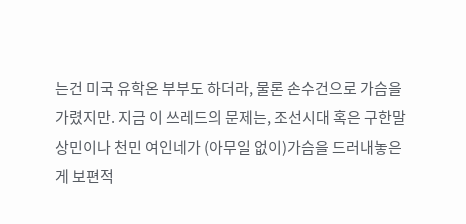는건 미국 유학온 부부도 하더라, 물론 손수건으로 가슴을 가렸지만. 지금 이 쓰레드의 문제는, 조선시대 혹은 구한말 상민이나 천민 여인네가 (아무일 없이)가슴을 드러내놓은게 보편적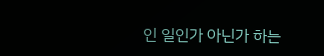인 일인가 아닌가 하는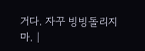거다. 자꾸 빙빙돌리지마. |